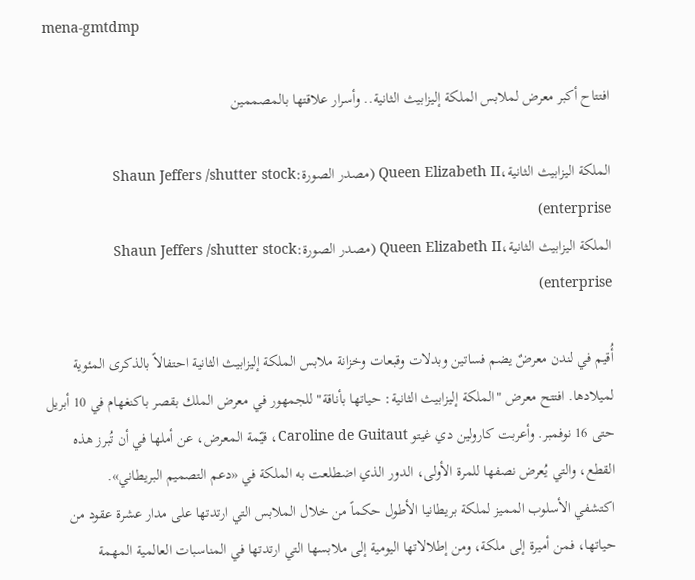mena-gmtdmp

افتتاح أكبر معرض لملابس الملكة إليزابيث الثانية.. وأسرار علاقتها بالمصممين

الملكة اليزابيث الثانية،Queen Elizabeth II (مصدر الصورة:Shaun Jeffers /shutter stock enterprise)
الملكة اليزابيث الثانية،Queen Elizabeth II (مصدر الصورة:Shaun Jeffers /shutter stock enterprise)

أُقيم في لندن معرضٌ يضم فساتين وبدلات وقبعات وخزانة ملابس الملكة إليزابيث الثانية احتفالاً بالذكرى المئوية لميلادها. افتتح معرض "الملكة إليزابيث الثانية: حياتها بأناقة" للجمهور في معرض الملك بقصر باكنغهام في 10 أبريل حتى 16 نوفمبر. وأعربت كارولين دي غيتو Caroline de Guitaut، قيّمة المعرض، عن أملها في أن تُبرز هذه القطع، والتي يُعرض نصفها للمرة الأولى، الدور الذي اضطلعت به الملكة في «دعم التصميم البريطاني».
اكتشفي الأسلوب المميز لملكة بريطانيا الأطول حكماً من خلال الملابس التي ارتدتها على مدار عشرة عقود من حياتها، فمن أميرة إلى ملكة، ومن إطلالاتها اليومية إلى ملابسها التي ارتدتها في المناسبات العالمية المهمة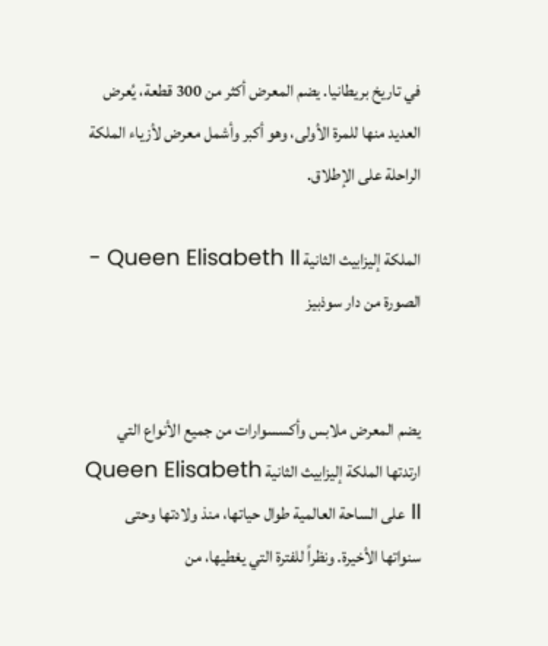في تاريخ بريطانيا. يضم المعرض أكثر من 300 قطعة، يُعرض العديد منها للمرة الأولى، وهو أكبر وأشمل معرض لأزياء الملكة الراحلة على الإطلاق.

الملكة إليزابيث الثانية Queen Elisabeth II - الصورة من دار سوذبيز


يضم المعرض ملابس وأكسسوارات من جميع الأنواع التي ارتدتها الملكة إليزابيث الثانية Queen Elisabeth II على الساحة العالمية طوال حياتها، منذ ولادتها وحتى سنواتها الأخيرة. ونظراً للفترة التي يغطيها، من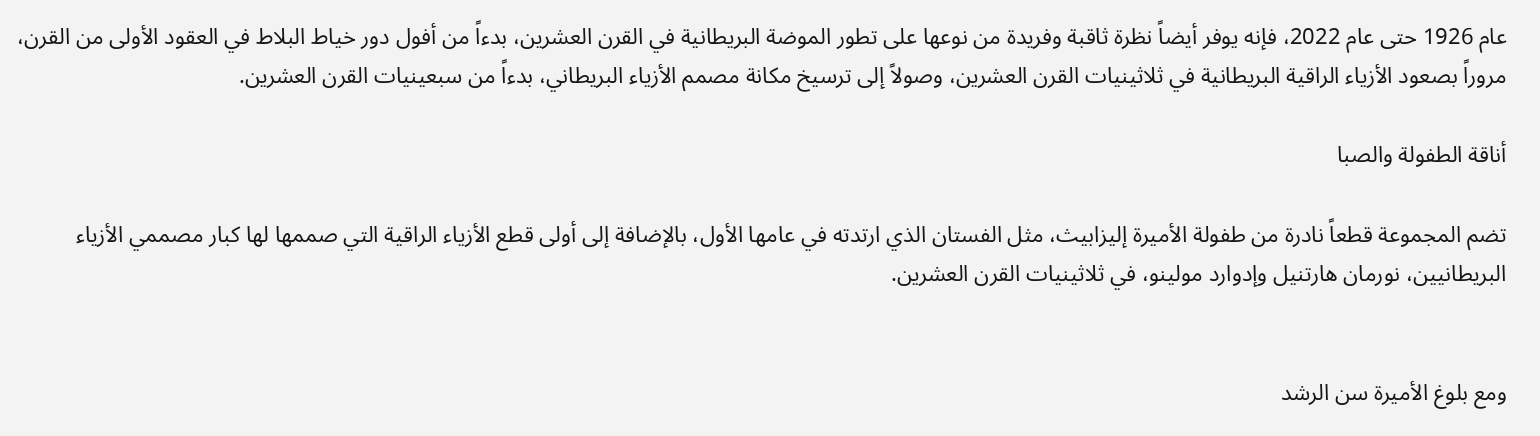عام 1926 حتى عام 2022، فإنه يوفر أيضاً نظرة ثاقبة وفريدة من نوعها على تطور الموضة البريطانية في القرن العشرين، بدءاً من أفول دور خياط البلاط في العقود الأولى من القرن، مروراً بصعود الأزياء الراقية البريطانية في ثلاثينيات القرن العشرين، وصولاً إلى ترسيخ مكانة مصمم الأزياء البريطاني، بدءاً من سبعينيات القرن العشرين.

أناقة الطفولة والصبا

تضم المجموعة قطعاً نادرة من طفولة الأميرة إليزابيث، مثل الفستان الذي ارتدته في عامها الأول، بالإضافة إلى أولى قطع الأزياء الراقية التي صممها لها كبار مصممي الأزياء البريطانيين، نورمان هارتنيل وإدوارد مولينو، في ثلاثينيات القرن العشرين.


ومع بلوغ الأميرة سن الرشد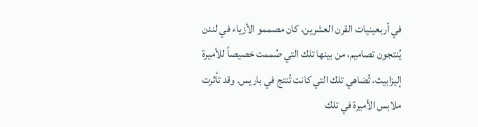في أربعينيات القرن العشرين، كان مصممو الأزياء في لندن يُنتجون تصاميم، من بينها تلك التي صُممت خصيصاً للأميرة إليزابيث، تُضاهي تلك التي كانت تُنتج في باريس. وقد تأثرت ملابس الأميرة في تلك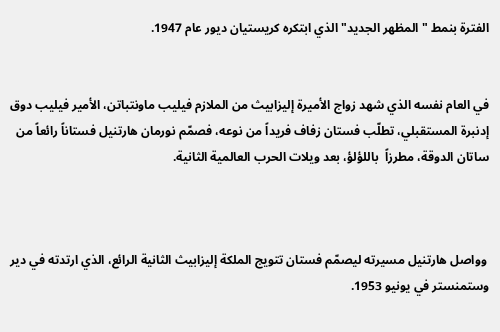الفترة بنمط "المظهر الجديد" الذي ابتكره كريستيان ديور عام 1947.


في العام نفسه الذي شهد زواج الأميرة إليزابيث من الملازم فيليب ماونتباتن، الأمير فيليب دوق إدنبرة المستقبلي، تطلّب فستان زفاف فريداً من نوعه، فصمّم نورمان هارتنيل فستاناً رائعاً من ساتان الدوقة، مطرزاً  باللؤلؤ، بعد ويلات الحرب العالمية الثانية.



 وواصل هارتنيل مسيرته ليصمّم فستان تتويج الملكة إليزابيث الثانية الرائع، الذي ارتدته في دير وستمنستر في يونيو 1953.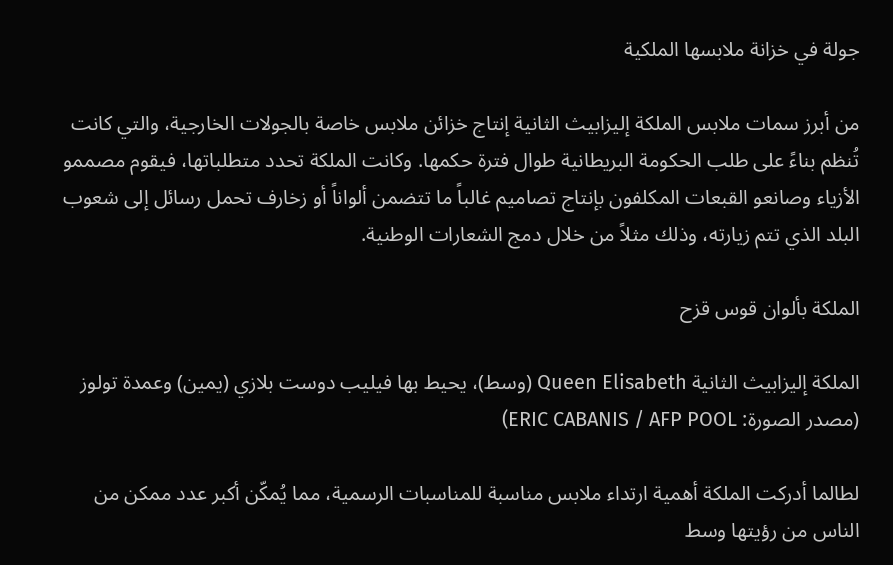جولة في خزانة ملابسها الملكية

من أبرز سمات ملابس الملكة إليزابيث الثانية إنتاج خزائن ملابس خاصة بالجولات الخارجية، والتي كانت تُنظم بناءً على طلب الحكومة البريطانية طوال فترة حكمها. وكانت الملكة تحدد متطلباتها، فيقوم مصممو الأزياء وصانعو القبعات المكلفون بإنتاج تصاميم غالباً ما تتضمن ألواناً أو زخارف تحمل رسائل إلى شعوب البلد الذي تتم زيارته، وذلك مثلاً من خلال دمج الشعارات الوطنية.

الملكة بألوان قوس قزح

الملكة إليزابيث الثانية Queen Elisabeth (وسط)، يحيط بها فيليب دوست بلازي (يمين) وعمدة تولوز (مصدر الصورة: ERIC CABANIS / AFP POOL)

لطالما أدركت الملكة أهمية ارتداء ملابس مناسبة للمناسبات الرسمية، مما يُمكّن أكبر عدد ممكن من الناس من رؤيتها وسط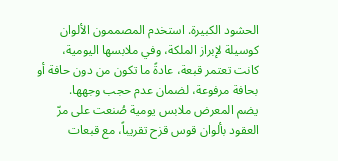الحشود الكبيرة. استخدم المصممون الألوان كوسيلة لإبراز الملكة، وفي ملابسها اليومية، كانت تعتمر قبعة، عادةً ما تكون من دون حافة أو بحافة مرفوعة، لضمان عدم حجب وجهها.
يضم المعرض ملابس يومية صُنعت على مرّ العقود بألوان قوس قزح تقريباً، مع قبعات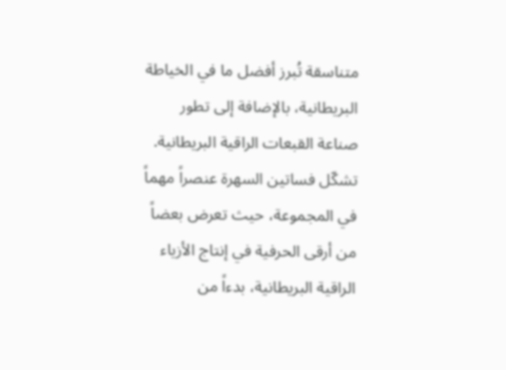متناسقة تُبرز أفضل ما في الخياطة البريطانية، بالإضافة إلى تطور صناعة القبعات الراقية البريطانية.
تشكّل فساتين السهرة عنصراً مهماً في المجموعة، حيث تعرض بعضاً من أرقى الحرفية في إنتاج الأزياء الراقية البريطانية، بدءاً من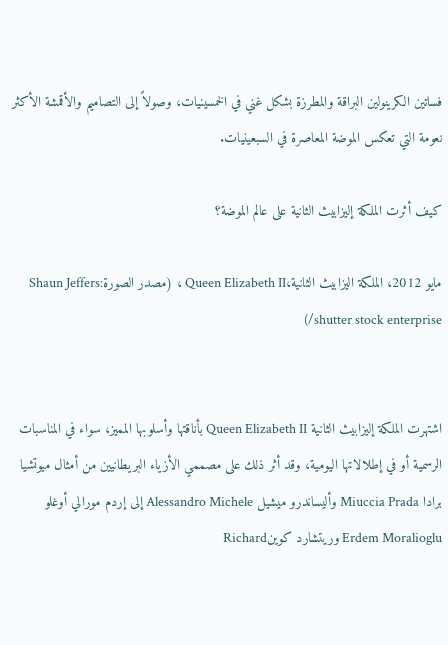فساتين الكرينولين البراقة والمطرزة بشكل غني في الخمسينيات، وصولاً إلى التصاميم والأقمشة الأكثر نعومة التي تعكس الموضة المعاصرة في السبعينيات.

كيف أثرت الملكة إليزابيث الثانية على عالم الموضة؟

مايو 2012، الملكة اليزابيث الثانية،Queen Elizabeth II ، (مصدر الصورة:Shaun Jeffers /shutter stock enterprise)


اشتهرت الملكة إليزابيث الثانية Queen Elizabeth II بأناقتها وأسلوبها المميز، سواء في المناسبات الرسمية أو في إطلالاتها اليومية، وقد أثر ذلك على مصممي الأزياء البريطانيين من أمثال ميوتشيا برادا Miuccia Prada وأليساندرو ميشيل Alessandro Michele إلى إردم مورالي أوغلو Erdem Moralioglu وريتشارد كوينRichard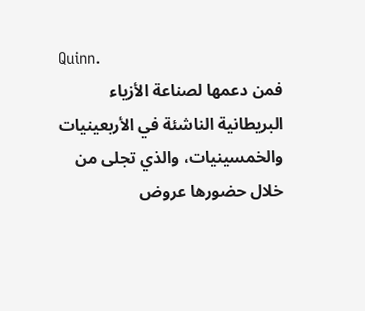Quinn.
فمن دعمها لصناعة الأزياء البريطانية الناشئة في الأربعينيات والخمسينيات، والذي تجلى من خلال حضورها عروض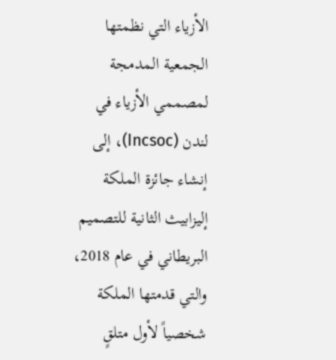الأزياء التي نظمتها الجمعية المدمجة لمصممي الأزياء في لندن (Incsoc)، إلى إنشاء جائزة الملكة إليزابيث الثانية للتصميم البريطاني في عام 2018، والتي قدمتها الملكة شخصياً لأول متلقٍ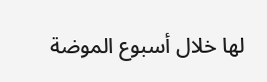لها خلال أسبوع الموضة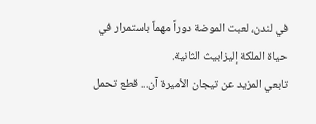في لندن، لعبت الموضة دوراً مهماً باستمرار في حياة الملكة إليزابيث الثانية.
تابعي المزيد عن تيجان الأميرة آن... قطع تحمل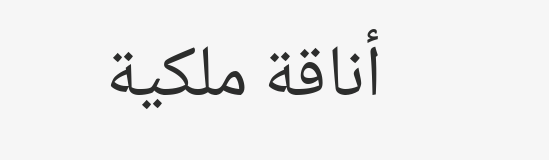أناقة ملكية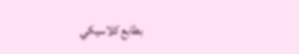بطابع كلاسيكي